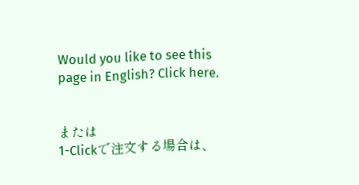Would you like to see this page in English? Click here.


または
1-Clickで注文する場合は、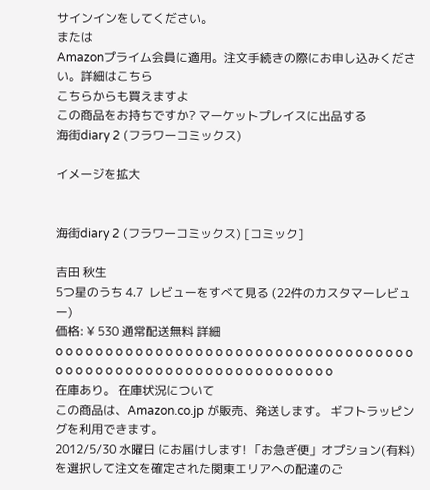サインインをしてください。
または
Amazonプライム会員に適用。注文手続きの際にお申し込みください。詳細はこちら
こちらからも買えますよ
この商品をお持ちですか? マーケットプレイスに出品する
海街diary 2 (フラワーコミックス)

イメージを拡大


海街diary 2 (フラワーコミックス) [コミック]

吉田 秋生
5つ星のうち 4.7  レビューをすべて見る (22件のカスタマーレビュー)
価格: ¥ 530 通常配送無料 詳細
o o o o o o o o o o o o o o o o o o o o o o o o o o o o o o o o o o o o o o o o o o o o o o o o o o o o o o o o o o o o o o o o
在庫あり。 在庫状況について
この商品は、Amazon.co.jp が販売、発送します。 ギフトラッピングを利用できます。
2012/5/30 水曜日 にお届けします! 「お急ぎ便」オプション(有料)を選択して注文を確定された関東エリアへの配達のご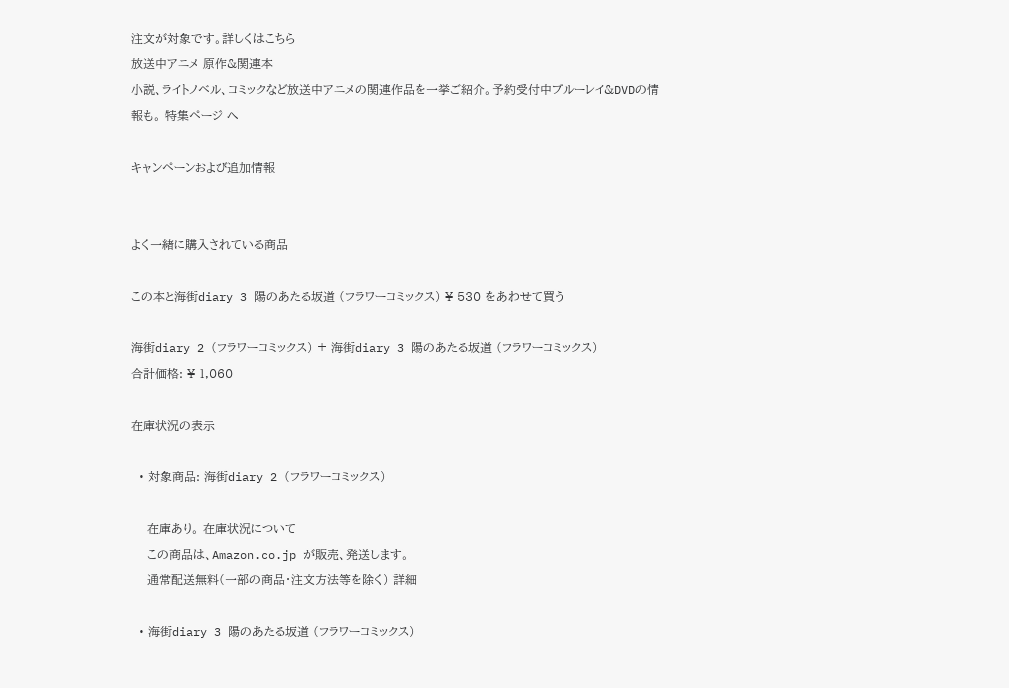注文が対象です。詳しくはこちら
放送中アニメ 原作&関連本
小説、ライトノベル、コミックなど放送中アニメの関連作品を一挙ご紹介。予約受付中ブルーレイ&DVDの情報も。 特集ページ へ

キャンペーンおよび追加情報


よく一緒に購入されている商品

この本と海街diary 3 陽のあたる坂道 (フラワーコミックス) ¥ 530 をあわせて買う

海街diary 2 (フラワーコミックス) + 海街diary 3 陽のあたる坂道 (フラワーコミックス)
合計価格: ¥ 1,060

在庫状況の表示

  • 対象商品: 海街diary 2 (フラワーコミックス)

    在庫あり。 在庫状況について
    この商品は、Amazon.co.jp が販売、発送します。
    通常配送無料(一部の商品・注文方法等を除く) 詳細

  • 海街diary 3 陽のあたる坂道 (フラワーコミックス)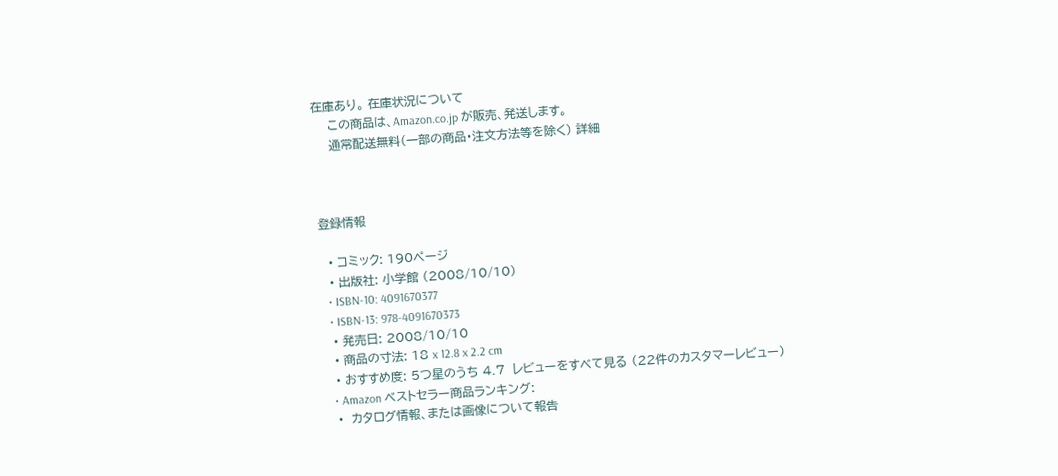在庫あり。 在庫状況について
    この商品は、Amazon.co.jp が販売、発送します。
    通常配送無料(一部の商品・注文方法等を除く) 詳細



登録情報

  • コミック: 190ページ
  • 出版社: 小学館 (2008/10/10)
  • ISBN-10: 4091670377
  • ISBN-13: 978-4091670373
  • 発売日: 2008/10/10
  • 商品の寸法: 18 x 12.8 x 2.2 cm
  • おすすめ度: 5つ星のうち 4.7  レビューをすべて見る (22件のカスタマーレビュー)
  • Amazon ベストセラー商品ランキング:
  •  カタログ情報、または画像について報告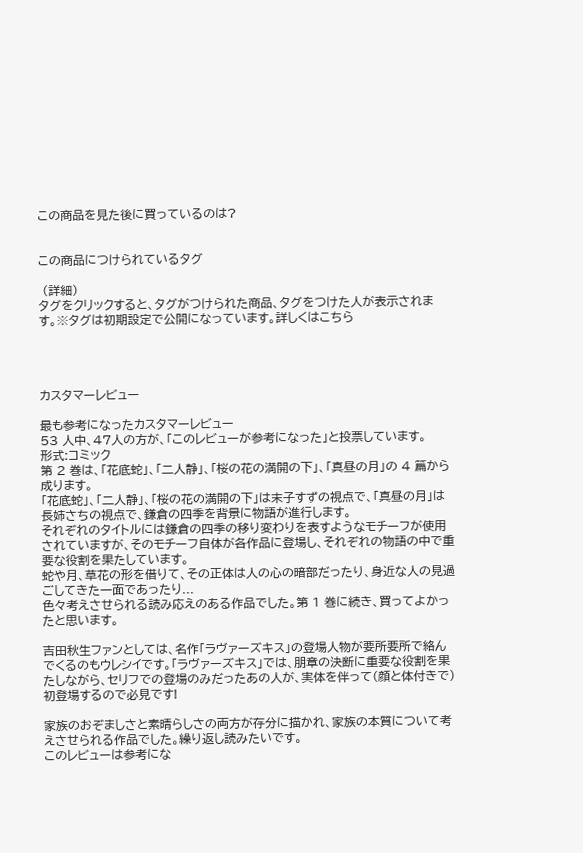この商品を見た後に買っているのは?


この商品につけられているタグ

 (詳細)
タグをクリックすると、タグがつけられた商品、タグをつけた人が表示されます。※タグは初期設定で公開になっています。詳しくはこちら




カスタマーレビュー

最も参考になったカスタマーレビュー
53 人中、47人の方が、「このレビューが参考になった」と投票しています。
形式:コミック
第 2 巻は、「花底蛇」、「二人静」、「桜の花の満開の下」、「真昼の月」の 4 篇から成ります。
「花底蛇」、「二人静」、「桜の花の満開の下」は末子すずの視点で、「真昼の月」は長姉さちの視点で、鎌倉の四季を背景に物語が進行します。
それぞれのタイトルには鎌倉の四季の移り変わりを表すようなモチーフが使用されていますが、そのモチーフ自体が各作品に登場し、それぞれの物語の中で重要な役割を果たしています。
蛇や月、草花の形を借りて、その正体は人の心の暗部だったり、身近な人の見過ごしてきた一面であったり...
色々考えさせられる読み応えのある作品でした。第 1 巻に続き、買ってよかったと思います。

吉田秋生ファンとしては、名作「ラヴァーズキス」の登場人物が要所要所で絡んでくるのもウレシイです。「ラヴァーズキス」では、朋章の決断に重要な役割を果たしながら、セリフでの登場のみだったあの人が、実体を伴って(顔と体付きで)初登場するので必見です!

家族のおぞましさと素晴らしさの両方が存分に描かれ、家族の本質について考えさせられる作品でした。繰り返し読みたいです。
このレビューは参考にな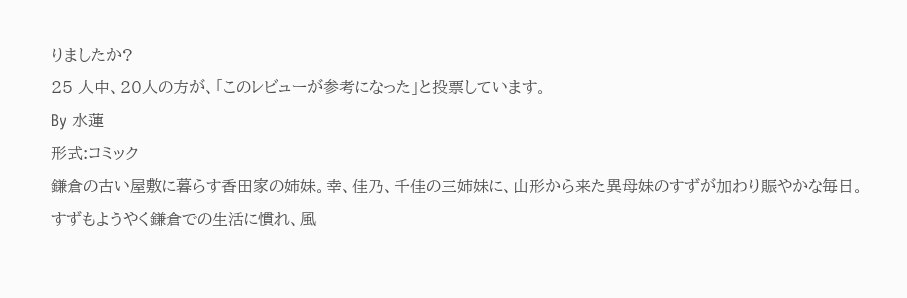りましたか?
25 人中、20人の方が、「このレビューが参考になった」と投票しています。
By 水蓮
形式:コミック
鎌倉の古い屋敷に暮らす香田家の姉妹。幸、佳乃、千佳の三姉妹に、山形から来た異母妹のすずが加わり賑やかな毎日。
すずもようやく鎌倉での生活に慣れ、風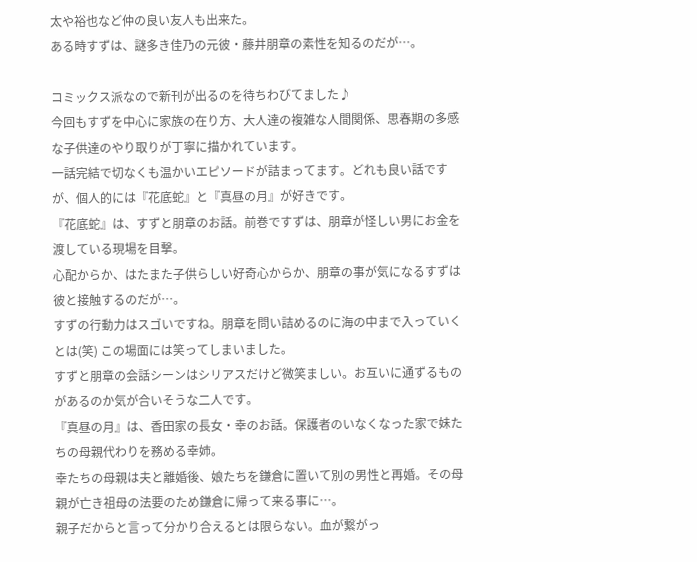太や裕也など仲の良い友人も出来た。
ある時すずは、謎多き佳乃の元彼・藤井朋章の素性を知るのだが…。

コミックス派なので新刊が出るのを待ちわびてました♪
今回もすずを中心に家族の在り方、大人達の複雑な人間関係、思春期の多感な子供達のやり取りが丁寧に描かれています。
一話完結で切なくも温かいエピソードが詰まってます。どれも良い話ですが、個人的には『花底蛇』と『真昼の月』が好きです。
『花底蛇』は、すずと朋章のお話。前巻ですずは、朋章が怪しい男にお金を渡している現場を目撃。
心配からか、はたまた子供らしい好奇心からか、朋章の事が気になるすずは彼と接触するのだが…。
すずの行動力はスゴいですね。朋章を問い詰めるのに海の中まで入っていくとは(笑) この場面には笑ってしまいました。
すずと朋章の会話シーンはシリアスだけど微笑ましい。お互いに通ずるものがあるのか気が合いそうな二人です。
『真昼の月』は、香田家の長女・幸のお話。保護者のいなくなった家で妹たちの母親代わりを務める幸姉。
幸たちの母親は夫と離婚後、娘たちを鎌倉に置いて別の男性と再婚。その母親が亡き祖母の法要のため鎌倉に帰って来る事に…。
親子だからと言って分かり合えるとは限らない。血が繋がっ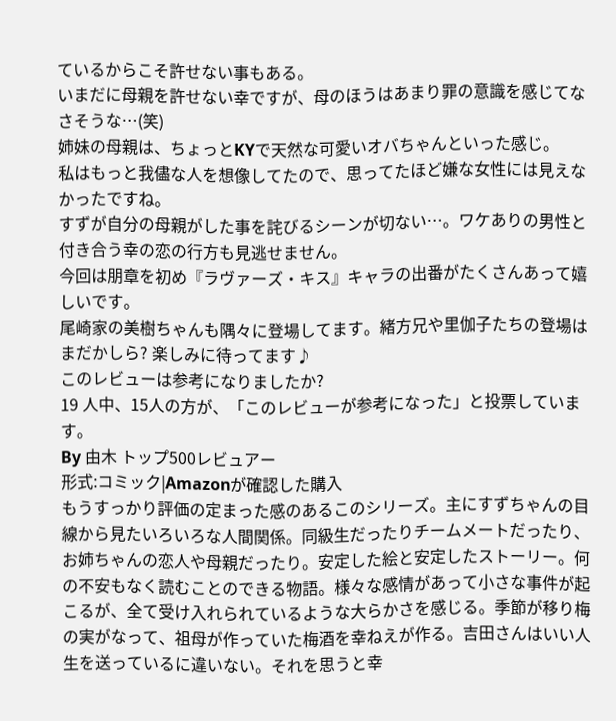ているからこそ許せない事もある。
いまだに母親を許せない幸ですが、母のほうはあまり罪の意識を感じてなさそうな…(笑)
姉妹の母親は、ちょっとKYで天然な可愛いオバちゃんといった感じ。
私はもっと我儘な人を想像してたので、思ってたほど嫌な女性には見えなかったですね。
すずが自分の母親がした事を詫びるシーンが切ない…。ワケありの男性と付き合う幸の恋の行方も見逃せません。
今回は朋章を初め『ラヴァーズ・キス』キャラの出番がたくさんあって嬉しいです。
尾崎家の美樹ちゃんも隅々に登場してます。緒方兄や里伽子たちの登場はまだかしら? 楽しみに待ってます♪
このレビューは参考になりましたか?
19 人中、15人の方が、「このレビューが参考になった」と投票しています。
By 由木 トップ500レビュアー
形式:コミック|Amazonが確認した購入
もうすっかり評価の定まった感のあるこのシリーズ。主にすずちゃんの目線から見たいろいろな人間関係。同級生だったりチームメートだったり、お姉ちゃんの恋人や母親だったり。安定した絵と安定したストーリー。何の不安もなく読むことのできる物語。様々な感情があって小さな事件が起こるが、全て受け入れられているような大らかさを感じる。季節が移り梅の実がなって、祖母が作っていた梅酒を幸ねえが作る。吉田さんはいい人生を送っているに違いない。それを思うと幸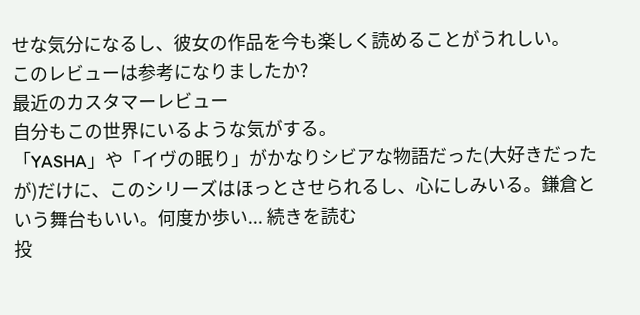せな気分になるし、彼女の作品を今も楽しく読めることがうれしい。
このレビューは参考になりましたか?
最近のカスタマーレビュー
自分もこの世界にいるような気がする。
「YASHA」や「イヴの眠り」がかなりシビアな物語だった(大好きだったが)だけに、このシリーズはほっとさせられるし、心にしみいる。鎌倉という舞台もいい。何度か歩い... 続きを読む
投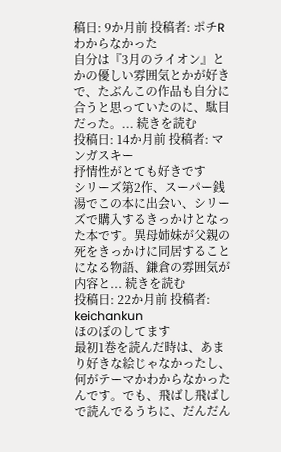稿日: 9か月前 投稿者: ポチR
わからなかった
自分は『3月のライオン』とかの優しい雰囲気とかが好きで、たぶんこの作品も自分に合うと思っていたのに、駄目だった。... 続きを読む
投稿日: 14か月前 投稿者: マンガスキー
抒情性がとても好きです
シリーズ第2作、スーパー銭湯でこの本に出会い、シリーズで購入するきっかけとなった本です。異母姉妹が父親の死をきっかけに同居することになる物語、鎌倉の雰囲気が内容と... 続きを読む
投稿日: 22か月前 投稿者: keichankun
ほのぼのしてます
最初1巻を読んだ時は、あまり好きな絵じゃなかったし、何がテーマかわからなかったんです。でも、飛ばし飛ばしで読んでるうちに、だんだん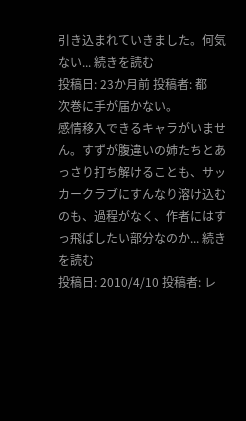引き込まれていきました。何気ない... 続きを読む
投稿日: 23か月前 投稿者: 都
次巻に手が届かない。
感情移入できるキャラがいません。すずが腹違いの姉たちとあっさり打ち解けることも、サッカークラブにすんなり溶け込むのも、過程がなく、作者にはすっ飛ばしたい部分なのか... 続きを読む
投稿日: 2010/4/10 投稿者: レ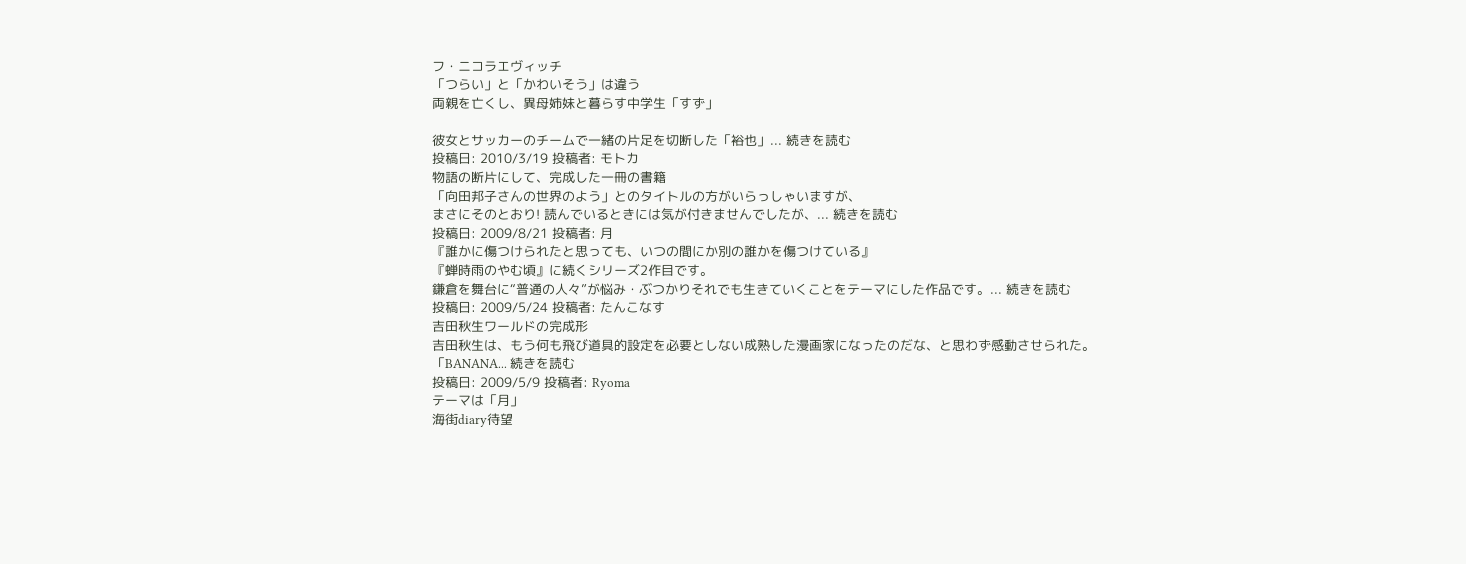フ・ニコラエヴィッチ
「つらい」と「かわいそう」は違う
両親を亡くし、異母姉妹と暮らす中学生「すず」

彼女とサッカーのチームで一緒の片足を切断した「裕也」... 続きを読む
投稿日: 2010/3/19 投稿者: モトカ
物語の断片にして、完成した一冊の書籍
「向田邦子さんの世界のよう」とのタイトルの方がいらっしゃいますが、
まさにそのとおり! 読んでいるときには気が付きませんでしたが、... 続きを読む
投稿日: 2009/8/21 投稿者: 月
『誰かに傷つけられたと思っても、いつの間にか別の誰かを傷つけている』
『蝉時雨のやむ頃』に続くシリーズ2作目です。
鎌倉を舞台に“普通の人々”が悩み・ぶつかりそれでも生きていくことをテーマにした作品です。... 続きを読む
投稿日: 2009/5/24 投稿者: たんこなす
吉田秋生ワールドの完成形
吉田秋生は、もう何も飛び道具的設定を必要としない成熟した漫画家になったのだな、と思わず感動させられた。「BANANA... 続きを読む
投稿日: 2009/5/9 投稿者: Ryoma
テーマは「月」
海街diary待望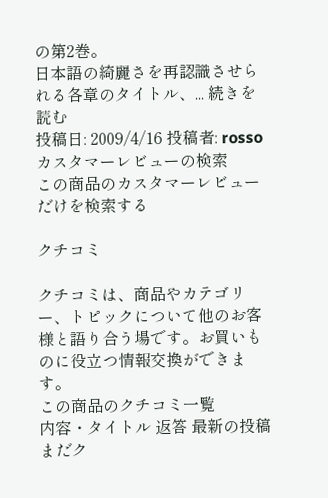の第2巻。
日本語の綺麗さを再認識させられる各章のタイトル、... 続きを読む
投稿日: 2009/4/16 投稿者: rosso
カスタマーレビューの検索
この商品のカスタマーレビューだけを検索する

クチコミ

クチコミは、商品やカテゴリー、トピックについて他のお客様と語り合う場です。お買いものに役立つ情報交換ができます。
この商品のクチコミ一覧
内容・タイトル 返答 最新の投稿
まだク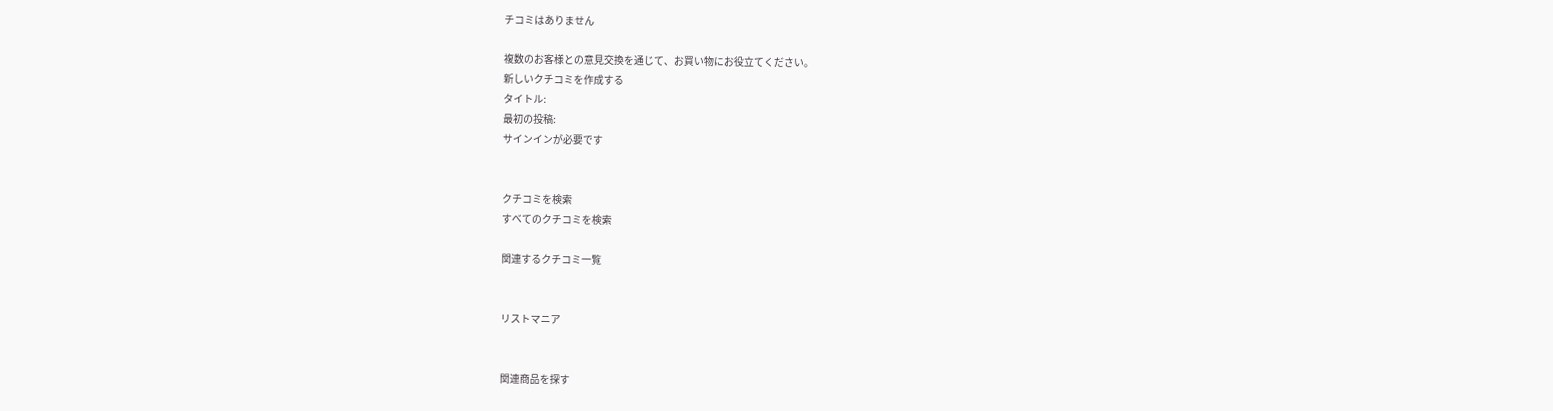チコミはありません

複数のお客様との意見交換を通じて、お買い物にお役立てください。
新しいクチコミを作成する
タイトル:
最初の投稿:
サインインが必要です


クチコミを検索
すべてのクチコミを検索

関連するクチコミ一覧


リストマニア


関連商品を探す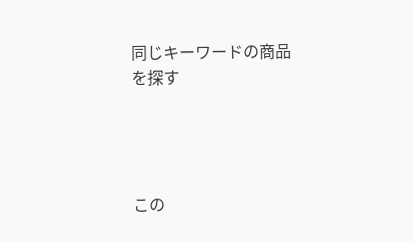同じキーワードの商品を探す




この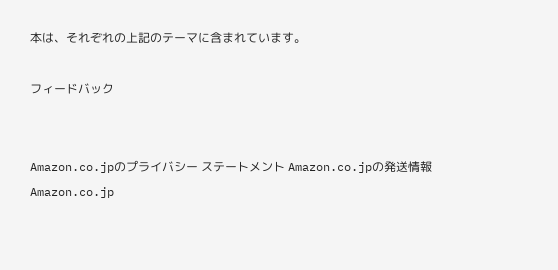本は、それぞれの上記のテーマに含まれています。

フィードバック


Amazon.co.jpのプライバシー ステートメント Amazon.co.jpの発送情報 Amazon.co.jp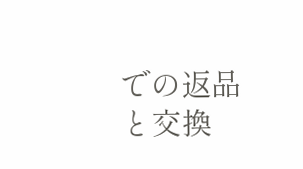での返品と交換